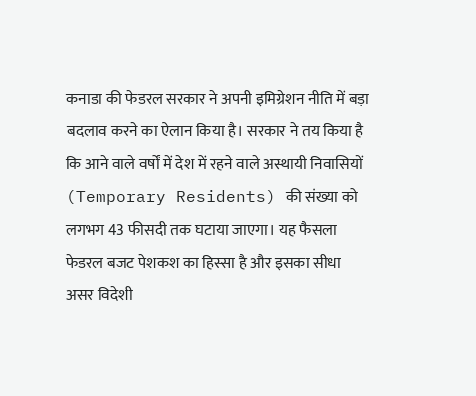कनाडा की फेडरल सरकार ने अपनी इमिग्रेशन नीति में बड़ा बदलाव करने का ऐलान किया है। सरकार ने तय किया है कि आने वाले वर्षों में देश में रहने वाले अस्थायी निवासियों (Temporary Residents) की संख्या को लगभग 43 फीसदी तक घटाया जाएगा। यह फैसला फेडरल बजट पेशकश का हिस्सा है और इसका सीधा असर विदेशी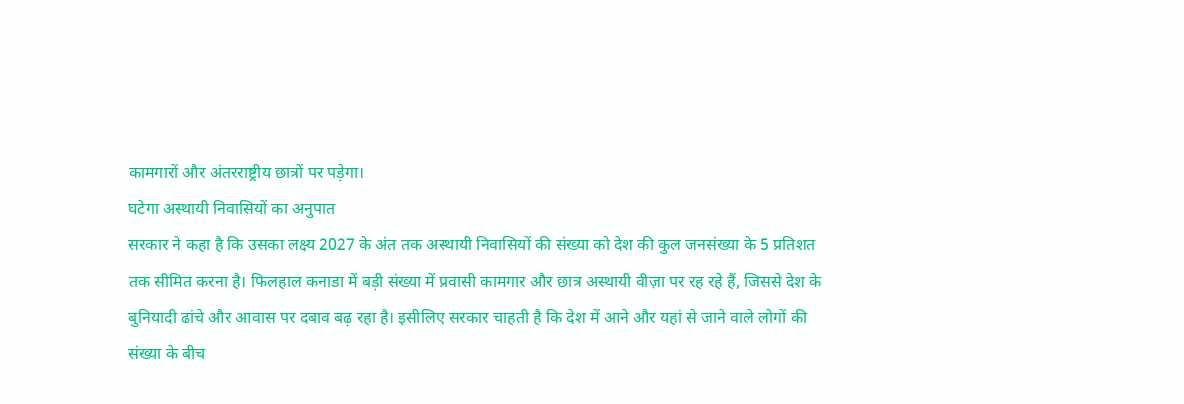कामगारों और अंतरराष्ट्रीय छात्रों पर पड़ेगा।
घटेगा अस्थायी निवासियों का अनुपात
सरकार ने कहा है कि उसका लक्ष्य 2027 के अंत तक अस्थायी निवासियों की संख्या को देश की कुल जनसंख्या के 5 प्रतिशत तक सीमित करना है। फिलहाल कनाडा में बड़ी संख्या में प्रवासी कामगार और छात्र अस्थायी वीज़ा पर रह रहे हैं, जिससे देश के बुनियादी ढांचे और आवास पर दबाव बढ़ रहा है। इसीलिए सरकार चाहती है कि देश में आने और यहां से जाने वाले लोगों की संख्या के बीच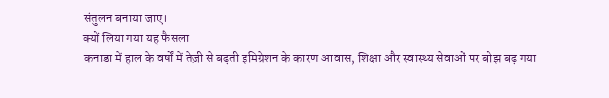संतुलन बनाया जाए।
क्यों लिया गया यह फैसला
कनाडा में हाल के वर्षों में तेज़ी से बढ़ती इमिग्रेशन के कारण आवास, शिक्षा और स्वास्थ्य सेवाओं पर बोझ बढ़ गया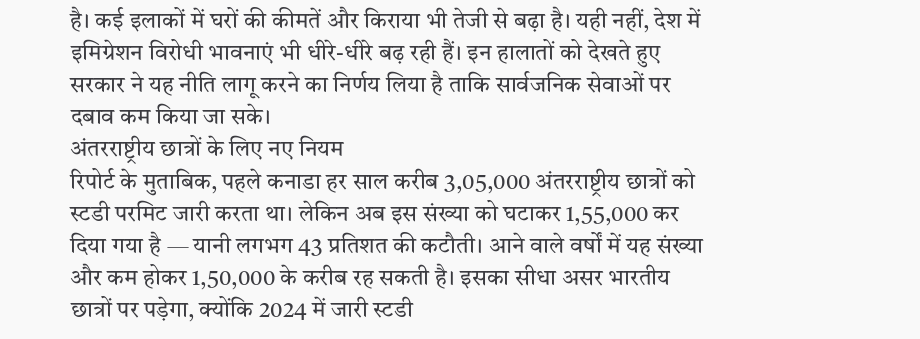है। कई इलाकों में घरों की कीमतें और किराया भी तेजी से बढ़ा है। यही नहीं, देश में इमिग्रेशन विरोधी भावनाएं भी धीरे-धीरे बढ़ रही हैं। इन हालातों को देखते हुए सरकार ने यह नीति लागू करने का निर्णय लिया है ताकि सार्वजनिक सेवाओं पर दबाव कम किया जा सके।
अंतरराष्ट्रीय छात्रों के लिए नए नियम
रिपोर्ट के मुताबिक, पहले कनाडा हर साल करीब 3,05,000 अंतरराष्ट्रीय छात्रों को स्टडी परमिट जारी करता था। लेकिन अब इस संख्या को घटाकर 1,55,000 कर दिया गया है — यानी लगभग 43 प्रतिशत की कटौती। आने वाले वर्षों में यह संख्या और कम होकर 1,50,000 के करीब रह सकती है। इसका सीधा असर भारतीय छात्रों पर पड़ेगा, क्योंकि 2024 में जारी स्टडी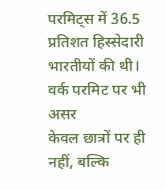परमिट्स में 36.5 प्रतिशत हिस्सेदारी भारतीयों की थी।
वर्क परमिट पर भी असर
केवल छात्रों पर ही नहीं, बल्कि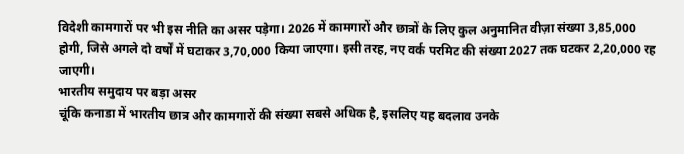विदेशी कामगारों पर भी इस नीति का असर पड़ेगा। 2026 में कामगारों और छात्रों के लिए कुल अनुमानित वीज़ा संख्या 3,85,000 होगी, जिसे अगले दो वर्षों में घटाकर 3,70,000 किया जाएगा। इसी तरह, नए वर्क परमिट की संख्या 2027 तक घटकर 2,20,000 रह जाएगी।
भारतीय समुदाय पर बड़ा असर
चूंकि कनाडा में भारतीय छात्र और कामगारों की संख्या सबसे अधिक है, इसलिए यह बदलाव उनके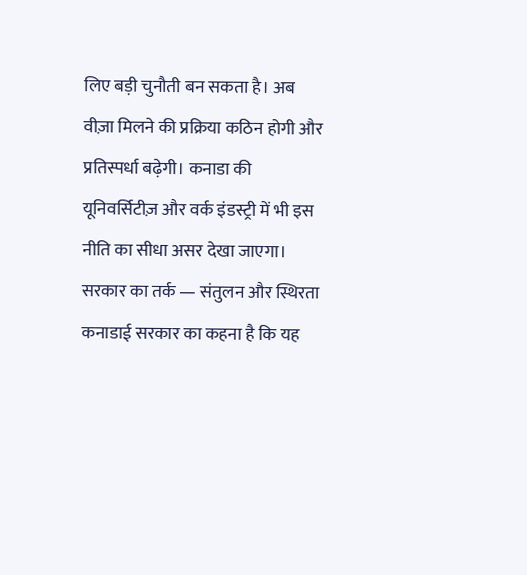लिए बड़ी चुनौती बन सकता है। अब वीज़ा मिलने की प्रक्रिया कठिन होगी और प्रतिस्पर्धा बढ़ेगी। कनाडा की यूनिवर्सिटीज़ और वर्क इंडस्ट्री में भी इस नीति का सीधा असर देखा जाएगा।
सरकार का तर्क — संतुलन और स्थिरता
कनाडाई सरकार का कहना है कि यह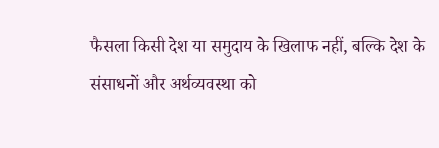फैसला किसी देश या समुदाय के खिलाफ नहीं, बल्कि देश के संसाधनों और अर्थव्यवस्था को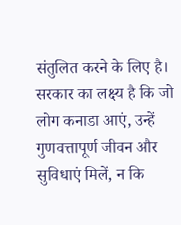संतुलित करने के लिए है। सरकार का लक्ष्य है कि जो लोग कनाडा आएं, उन्हें गुणवत्तापूर्ण जीवन और सुविधाएं मिलें, न कि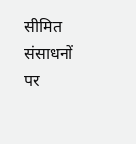सीमित संसाधनों पर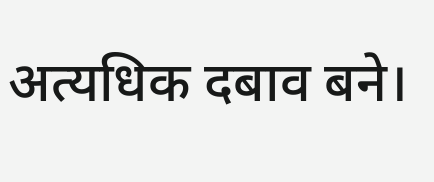अत्यधिक दबाव बने।